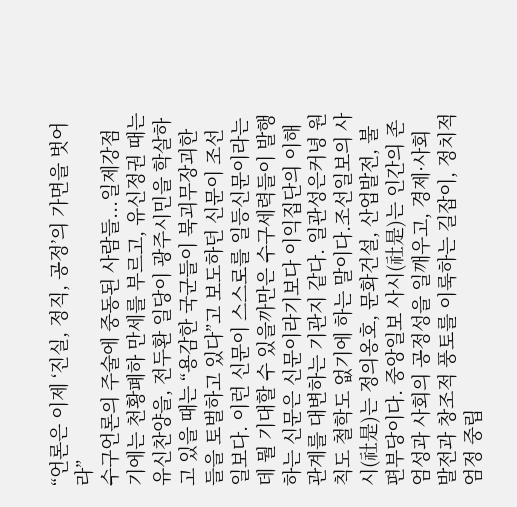“언론은 이제 ‘진실, 정직, 공정’의 가면을 벗어라”
수구언론의 주술에 중동된 사람들...일제강점기에는 천황폐하 만세를 부르고, 유신정권 때는 유신찬양을, 전두환 일당이 광주시민을 학살하고 있을 때는 “용감한 국군들이 북괴무장괴한들을 토벌하고 있다”고 보도하던 신문이 조선일보다. 이런 신문이 스스로를 일등신문이라는데 뭘 기대할 수 있을까만은 수구세력들이 발행하는 신문은 신문이라기보다 이익집단의 이해관계를 대변하는 기관지 같다. 일관성은커녕 원칙도 철학도 없기에 하는 말이다.조선일보의 사시(社是)는 정의옹호, 문화건설, 산업발전, 불편부당이다. 중앙일보 사시(社是)는 인간의 존엄성과 사회의 공정성을 일깨우고, 경제·사회 발전과 창조적 풍토를 이룩하는 길잡이, 정치적 엄정 중립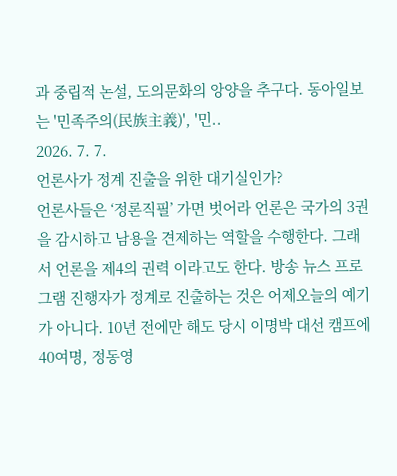과 중립적 논설, 도의문화의 앙양을 추구다. 동아일보는 '민족주의(民族主義)', '민..
2026. 7. 7.
언론사가 정계 진출을 위한 대기실인가?
언론사들은 ‘정론직필’ 가면 벗어라 언론은 국가의 3권을 감시하고 남용을 견제하는 역할을 수행한다. 그래서 언론을 제4의 권력 이라고도 한다. 방송 뉴스 프로그램 진행자가 정계로 진출하는 것은 어제오늘의 예기가 아니다. 10년 전에만 해도 당시 이명박 대선 캠프에 40여명, 정동영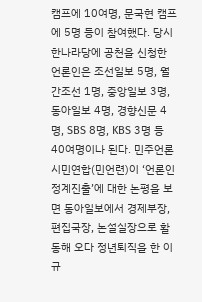캠프에 10여명, 문국현 캠프에 5명 등이 참여했다. 당시 한나라당에 공천을 신청한 언론인은 조선일보 5명, 월간조선 1명, 중앙일보 3명, 동아일보 4명, 경향신문 4명, SBS 8명, KBS 3명 등 40여명이나 된다. 민주언론시민연합(민언련)이 ‘언론인 정계진출’에 대한 논평을 보면 동아일보에서 경제부장, 편집국장, 논설실장으로 활동해 오다 정년퇴직을 한 이규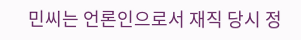민씨는 언론인으로서 재직 당시 정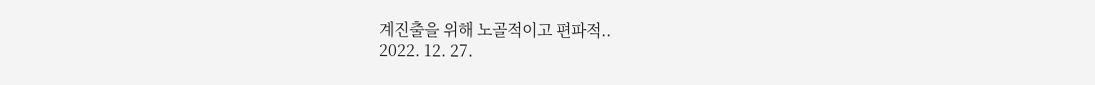계진출을 위해 노골적이고 편파적..
2022. 12. 27.